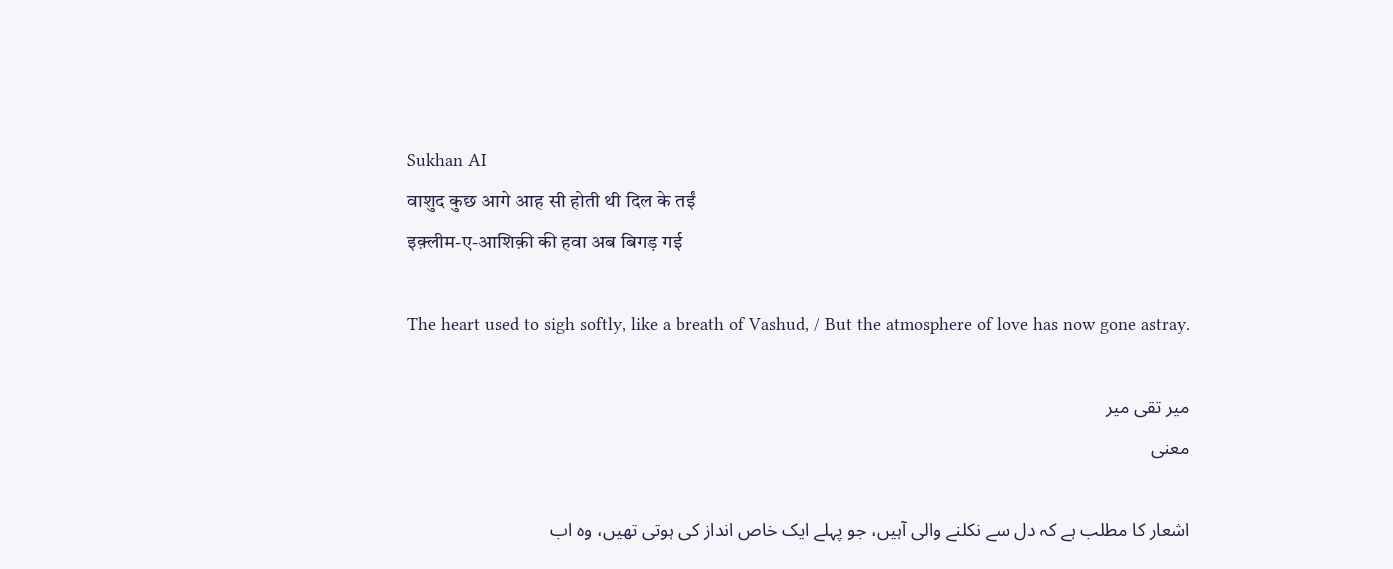Sukhan AI
वाशुद कुछ आगे आह सी होती थी दिल के तईं
इक़्लीम-ए-आशिक़ी की हवा अब बिगड़ गई

The heart used to sigh softly, like a breath of Vashud, / But the atmosphere of love has now gone astray.

میر تقی میر
معنی

اشعار کا مطلب ہے کہ دل سے نکلنے والی آہیں، جو پہلے ایک خاص انداز کی ہوتی تھیں، وہ اب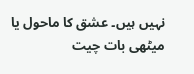نہیں ہیں۔ عشق کا ماحول یا میٹھی بات چیت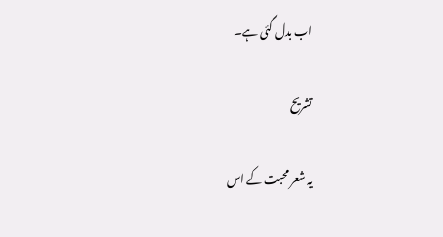اب بدل گئی ہے۔

تشریح

یہ شعر محبت کے اس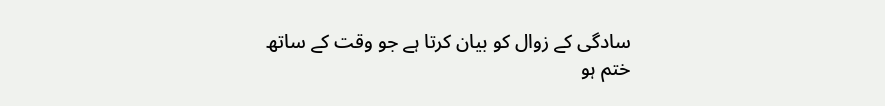سادگی کے زوال کو بیان کرتا ہے جو وقت کے ساتھ ختم ہو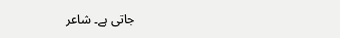جاتی ہے۔ شاعر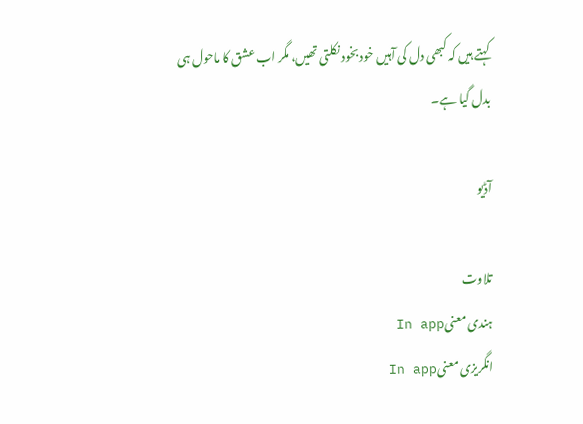کہتے ہیں کہ کبھی دل کی آہیں خود بخود نکلتی تھیں، مگر اب عشق کا ماحول ہی بدل گیا ہے۔

آڈیو

تلاوت
ہندی معنیIn app
انگریزی معنیIn app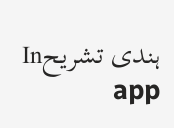ہندی تشریحIn app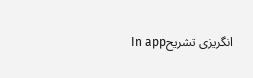انگریزی تشریحIn app